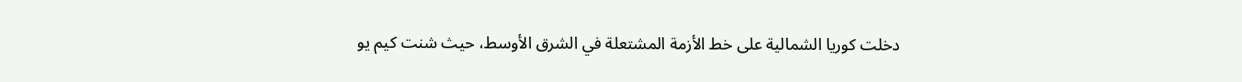دخلت كوريا الشمالية على خط الأزمة المشتعلة في الشرق الأوسط، حيث شنت كيم يو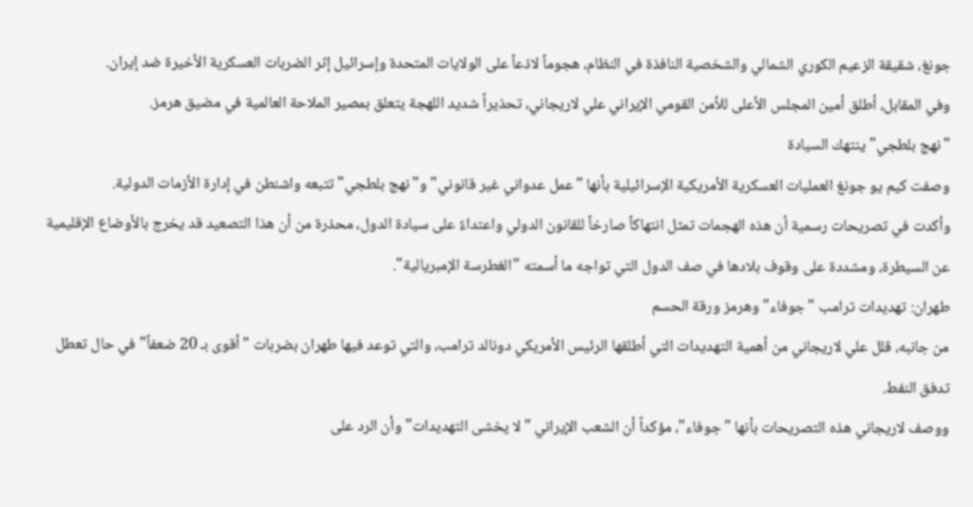جونغ، شقيقة الزعيم الكوري الشمالي والشخصية النافذة في النظام، هجوماً لاذعاً على الولايات المتحدة وإسرائيل إثر الضربات العسكرية الأخيرة ضد إيران.
وفي المقابل، أطلق أمين المجلس الأعلى للأمن القومي الإيراني علي لاريجاني، تحذيراً شديد اللهجة يتعلق بمصير الملاحة العالمية في مضيق هرمز.
"نهج بلطجي" ينتهك السيادة
وصفت كيم يو جونغ العمليات العسكرية الأمريكية الإسرائيلية بأنها "عمل عدواني غير قانوني" و"نهج بلطجي" تتبعه واشنطن في إدارة الأزمات الدولية.
وأكدت في تصريحات رسمية أن هذه الهجمات تمثل انتهاكاً صارخاً للقانون الدولي واعتداءً على سيادة الدول، محذرة من أن هذا التصعيد قد يخرج بالأوضاع الإقليمية عن السيطرة، ومشددة على وقوف بلادها في صف الدول التي تواجه ما أسمته "الغطرسة الإمبريالية".
طهران: تهديدات ترامب "جوفاء" وهرمز ورقة الحسم
من جانبه، قلل علي لاريجاني من أهمية التهديدات التي أطلقها الرئيس الأمريكي دونالد ترامب، والتي توعد فيها طهران بضربات "أقوى بـ 20 ضعفاً" في حال تعطل تدفق النفط.
ووصف لاريجاني هذه التصريحات بأنها "جوفاء"، مؤكداً أن الشعب الإيراني "لا يخشى التهديدات" وأن الرد على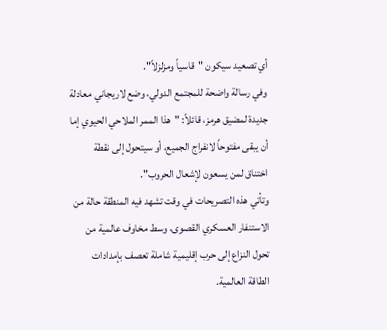أي تصعيد سيكون "قاسياً ومزلزلاً".
وفي رسالة واضحة للمجتمع الدولي، وضع لاريجاني معادلة جديدة لمضيق هرمز، قائلاً: "هذا الممر الملاحي الحيوي إما أن يبقى مفتوحاً لانفراج الجميع، أو سيتحول إلى نقطة اختناق لمن يسعون لإشعال الحروب".
وتأتي هذه التصريحات في وقت تشهد فيه المنطقة حالة من الاستنفار العسكري القصوى، وسط مخاوف عالمية من تحول النزاع إلى حرب إقليمية شاملة تعصف بإمدادات الطاقة العالمية.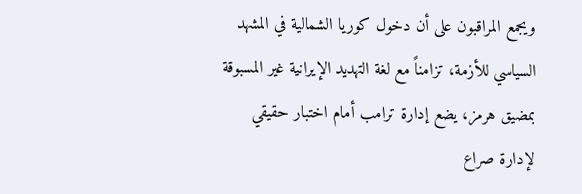ويجمع المراقبون على أن دخول كوريا الشمالية في المشهد السياسي للأزمة، تزامناً مع لغة التهديد الإيرانية غير المسبوقة بمضيق هرمز، يضع إدارة ترامب أمام اختبار حقيقي لإدارة صراع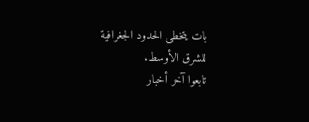بات يتخطى الحدود الجغرافية للشرق الأوسط.
تابعوا آخر أخبار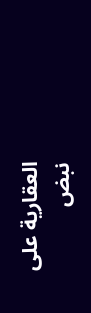العقارية على نبض